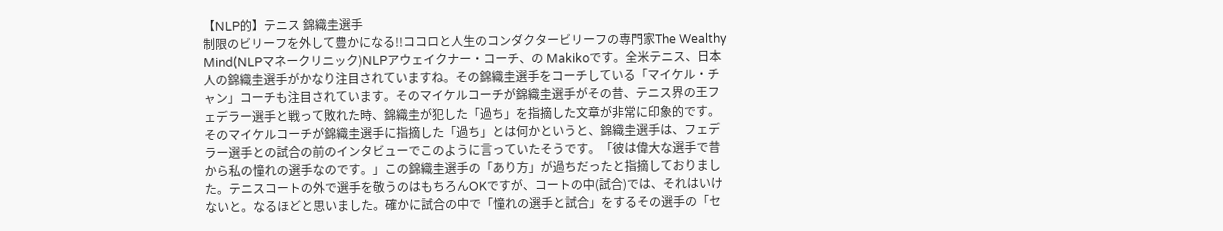【NLP的】テニス 錦織圭選手
制限のビリーフを外して豊かになる!!ココロと人生のコンダクタービリーフの専門家The Wealthy Mind(NLPマネークリニック)NLPアウェイクナー・コーチ、の Makikoです。全米テニス、日本人の錦織圭選手がかなり注目されていますね。その錦織圭選手をコーチしている「マイケル・チャン」コーチも注目されています。そのマイケルコーチが錦織圭選手がその昔、テニス界の王フェデラー選手と戦って敗れた時、錦織圭が犯した「過ち」を指摘した文章が非常に印象的です。そのマイケルコーチが錦織圭選手に指摘した「過ち」とは何かというと、錦織圭選手は、フェデラー選手との試合の前のインタビューでこのように言っていたそうです。「彼は偉大な選手で昔から私の憧れの選手なのです。」この錦織圭選手の「あり方」が過ちだったと指摘しておりました。テニスコートの外で選手を敬うのはもちろんOKですが、コートの中(試合)では、それはいけないと。なるほどと思いました。確かに試合の中で「憧れの選手と試合」をするその選手の「セ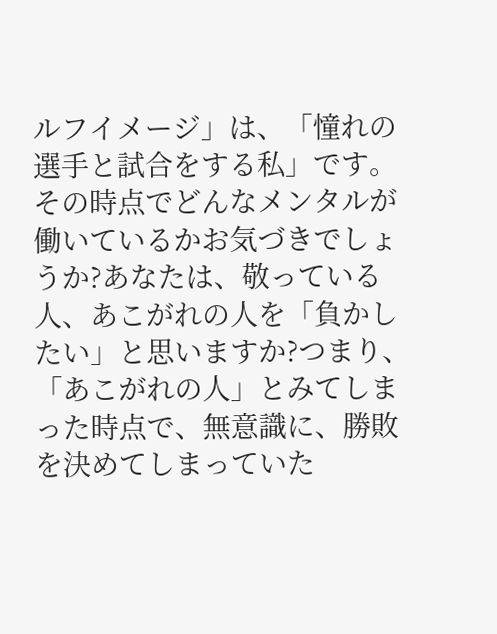ルフイメージ」は、「憧れの選手と試合をする私」です。その時点でどんなメンタルが働いているかお気づきでしょうか?あなたは、敬っている人、あこがれの人を「負かしたい」と思いますか?つまり、「あこがれの人」とみてしまった時点で、無意識に、勝敗を決めてしまっていた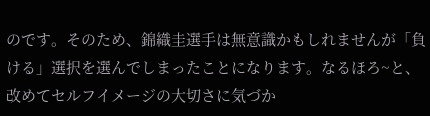のです。そのため、錦織圭選手は無意識かもしれませんが「負ける」選択を選んでしまったことになります。なるほろ~と、改めてセルフイメージの大切さに気づか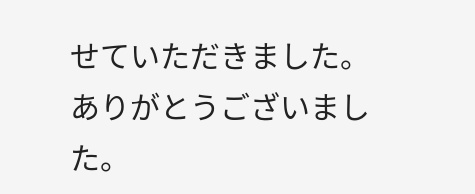せていただきました。ありがとうございました。